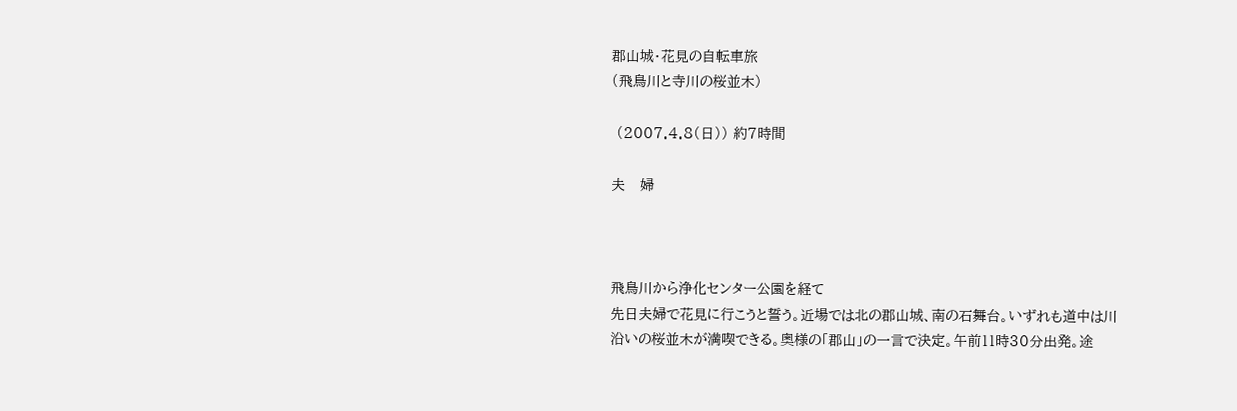郡山城・花見の自転車旅
(飛鳥川と寺川の桜並木)

 (2007.4.8(日)) 約7時間

夫   婦



飛鳥川から浄化センター公園を経て
先日夫婦で花見に行こうと誓う。近場では北の郡山城、南の石舞台。いずれも道中は川沿いの桜並木が満喫できる。奥様の「郡山」の一言で決定。午前11時30分出発。途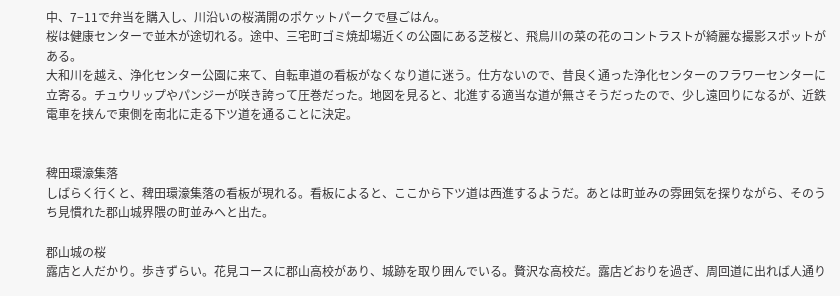中、7−11で弁当を購入し、川沿いの桜満開のポケットパークで昼ごはん。
桜は健康センターで並木が途切れる。途中、三宅町ゴミ焼却場近くの公園にある芝桜と、飛鳥川の菜の花のコントラストが綺麗な撮影スポットがある。
大和川を越え、浄化センター公園に来て、自転車道の看板がなくなり道に迷う。仕方ないので、昔良く通った浄化センターのフラワーセンターに立寄る。チュウリップやパンジーが咲き誇って圧巻だった。地図を見ると、北進する適当な道が無さそうだったので、少し遠回りになるが、近鉄電車を挟んで東側を南北に走る下ツ道を通ることに決定。


稗田環濠集落
しばらく行くと、稗田環濠集落の看板が現れる。看板によると、ここから下ツ道は西進するようだ。あとは町並みの雰囲気を探りながら、そのうち見慣れた郡山城界隈の町並みへと出た。

郡山城の桜
露店と人だかり。歩きずらい。花見コースに郡山高校があり、城跡を取り囲んでいる。贅沢な高校だ。露店どおりを過ぎ、周回道に出れば人通り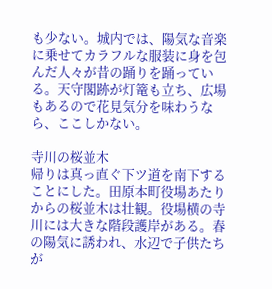も少ない。城内では、陽気な音楽に乗せてカラフルな服装に身を包んだ人々が昔の踊りを踊っている。天守閣跡が灯篭も立ち、広場もあるので花見気分を味わうなら、ここしかない。

寺川の桜並木
帰りは真っ直ぐ下ツ道を南下することにした。田原本町役場あたりからの桜並木は壮観。役場横の寺川には大きな階段護岸がある。春の陽気に誘われ、水辺で子供たちが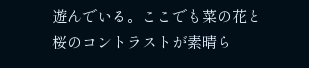遊んでいる。ここでも菜の花と桜のコントラストが素晴ら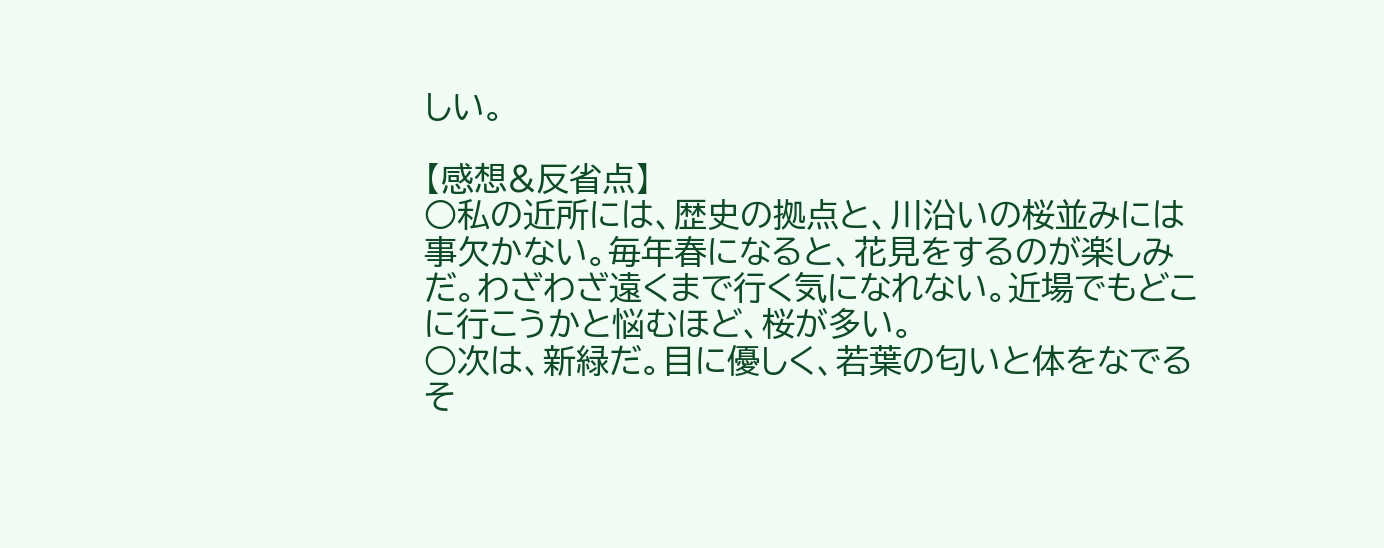しい。

【感想&反省点】
○私の近所には、歴史の拠点と、川沿いの桜並みには事欠かない。毎年春になると、花見をするのが楽しみだ。わざわざ遠くまで行く気になれない。近場でもどこに行こうかと悩むほど、桜が多い。
○次は、新緑だ。目に優しく、若葉の匂いと体をなでるそ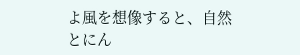よ風を想像すると、自然とにん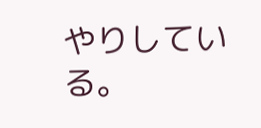やりしている。